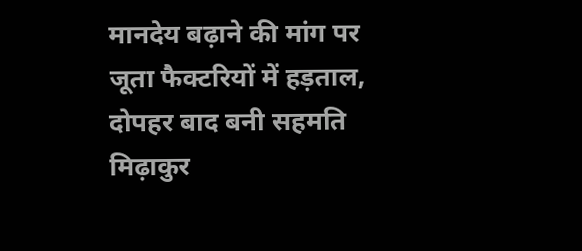मानदेय बढ़ाने की मांग पर जूता फैक्टरियों में हड़ताल, दोपहर बाद बनी सहमति
मिढ़ाकुर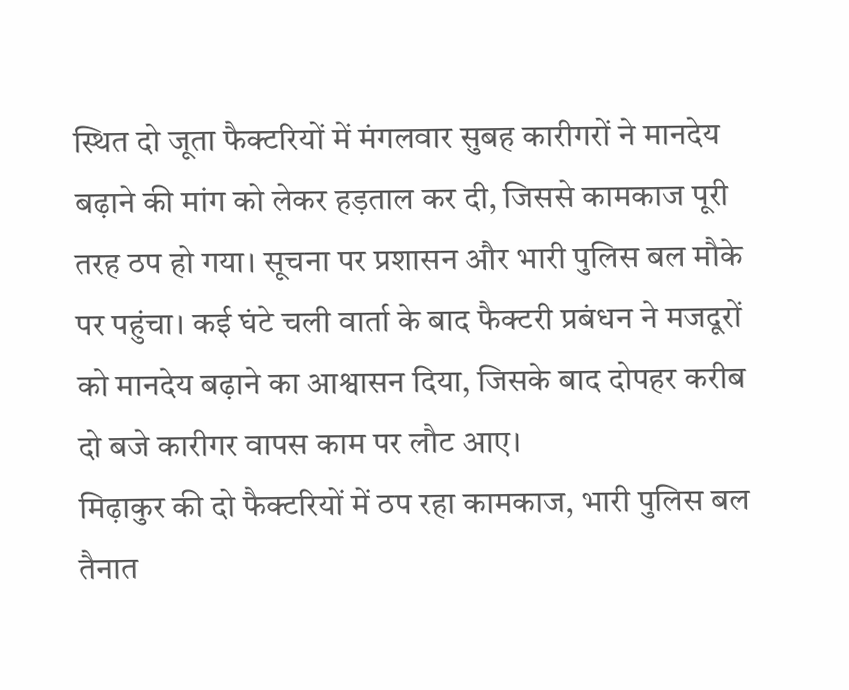स्थित दो जूता फैक्टरियों में मंगलवार सुबह कारीगरों ने मानदेय बढ़ाने की मांग को लेकर हड़ताल कर दी, जिससे कामकाज पूरी तरह ठप हो गया। सूचना पर प्रशासन और भारी पुलिस बल मौके पर पहुंचा। कई घंटे चली वार्ता के बाद फैक्टरी प्रबंधन ने मजदूरों को मानदेय बढ़ाने का आश्वासन दिया, जिसके बाद दोपहर करीब दो बजे कारीगर वापस काम पर लौट आए।
मिढ़ाकुर की दो फैक्टरियों में ठप रहा कामकाज, भारी पुलिस बल तैनात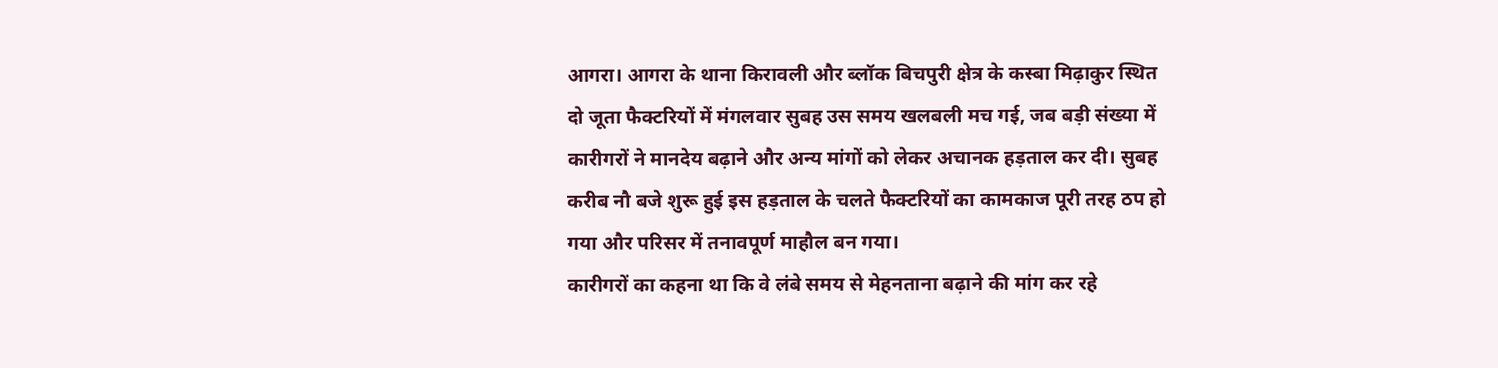आगरा। आगरा के थाना किरावली और ब्लॉक बिचपुरी क्षेत्र के कस्बा मिढ़ाकुर स्थित दो जूता फैक्टरियों में मंगलवार सुबह उस समय खलबली मच गई, जब बड़ी संख्या में कारीगरों ने मानदेय बढ़ाने और अन्य मांगों को लेकर अचानक हड़ताल कर दी। सुबह करीब नौ बजे शुरू हुई इस हड़ताल के चलते फैक्टरियों का कामकाज पूरी तरह ठप हो गया और परिसर में तनावपूर्ण माहौल बन गया।
कारीगरों का कहना था कि वे लंबे समय से मेहनताना बढ़ाने की मांग कर रहे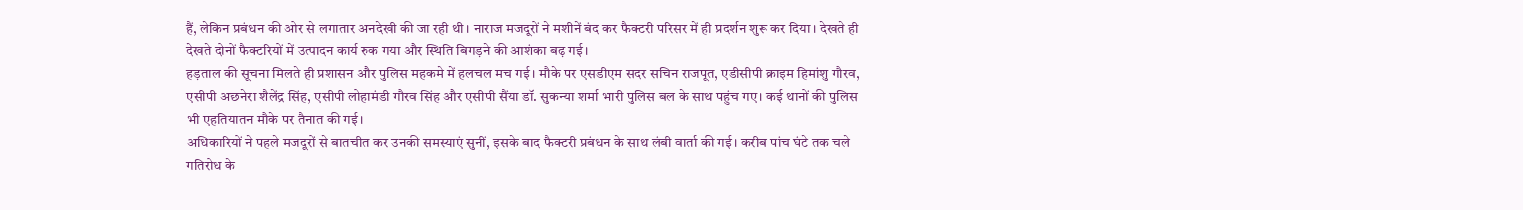हैं, लेकिन प्रबंधन की ओर से लगातार अनदेखी की जा रही थी। नाराज मजदूरों ने मशीनें बंद कर फैक्टरी परिसर में ही प्रदर्शन शुरू कर दिया। देखते ही देखते दोनों फैक्टरियों में उत्पादन कार्य रुक गया और स्थिति बिगड़ने की आशंका बढ़ गई।
हड़ताल की सूचना मिलते ही प्रशासन और पुलिस महकमे में हलचल मच गई। मौके पर एसडीएम सदर सचिन राजपूत, एडीसीपी क्राइम हिमांशु गौरव, एसीपी अछनेरा शैलेंद्र सिंह, एसीपी लोहामंडी गौरव सिंह और एसीपी सैंया डॉ. सुकन्या शर्मा भारी पुलिस बल के साथ पहुंच गए। कई थानों की पुलिस भी एहतियातन मौके पर तैनात की गई।
अधिकारियों ने पहले मजदूरों से बातचीत कर उनकी समस्याएं सुनीं, इसके बाद फैक्टरी प्रबंधन के साथ लंबी वार्ता की गई। करीब पांच घंटे तक चले गतिरोध के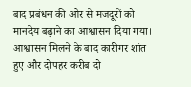बाद प्रबंधन की ओर से मजदूरों को मानदेय बढ़ाने का आश्वासन दिया गया। आश्वासन मिलने के बाद कारीगर शांत हुए और दोपहर करीब दो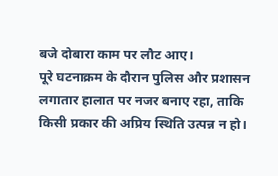बजे दोबारा काम पर लौट आए।
पूरे घटनाक्रम के दौरान पुलिस और प्रशासन लगातार हालात पर नजर बनाए रहा, ताकि किसी प्रकार की अप्रिय स्थिति उत्पन्न न हो।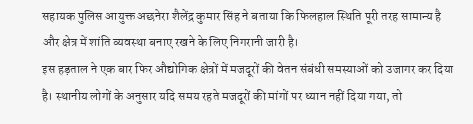सहायक पुलिस आयुक्त अछनेरा शैलेंद्र कुमार सिंह ने बताया कि फिलहाल स्थिति पूरी तरह सामान्य है और क्षेत्र में शांति व्यवस्था बनाए रखने के लिए निगरानी जारी है।
इस हड़ताल ने एक बार फिर औद्योगिक क्षेत्रों में मजदूरों की वेतन संबंधी समस्याओं को उजागर कर दिया है। स्थानीय लोगों के अनुसार यदि समय रहते मजदूरों की मांगों पर ध्यान नहीं दिया गया, तो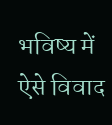भविष्य में ऐसे विवाद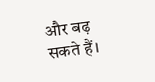और बढ़ सकते हैं।